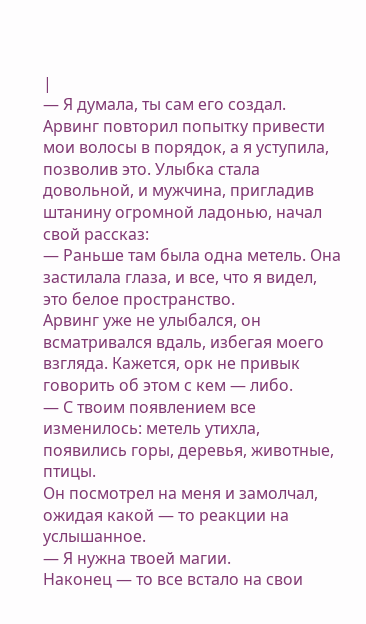|
— Я думала, ты сам его создал.
Арвинг повторил попытку привести мои волосы в порядок, а я уступила, позволив это. Улыбка стала довольной, и мужчина, пригладив штанину огромной ладонью, начал свой рассказ:
— Раньше там была одна метель. Она застилала глаза, и все, что я видел, это белое пространство.
Арвинг уже не улыбался, он всматривался вдаль, избегая моего взгляда. Кажется, орк не привык говорить об этом с кем — либо.
— С твоим появлением все изменилось: метель утихла, появились горы, деревья, животные, птицы.
Он посмотрел на меня и замолчал, ожидая какой — то реакции на услышанное.
— Я нужна твоей магии.
Наконец — то все встало на свои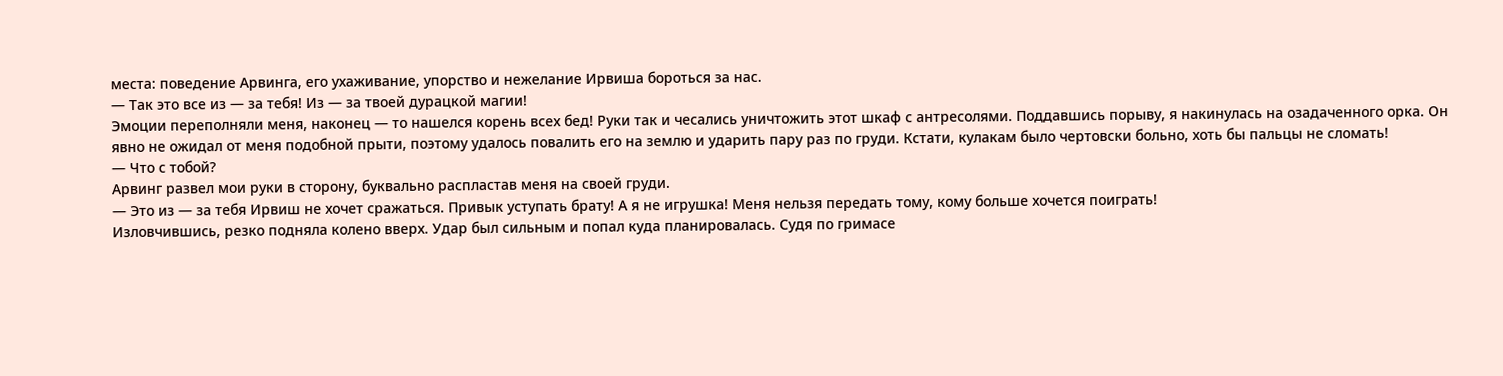места: поведение Арвинга, его ухаживание, упорство и нежелание Ирвиша бороться за нас.
— Так это все из — за тебя! Из — за твоей дурацкой магии!
Эмоции переполняли меня, наконец — то нашелся корень всех бед! Руки так и чесались уничтожить этот шкаф с антресолями. Поддавшись порыву, я накинулась на озадаченного орка. Он явно не ожидал от меня подобной прыти, поэтому удалось повалить его на землю и ударить пару раз по груди. Кстати, кулакам было чертовски больно, хоть бы пальцы не сломать!
— Что с тобой?
Арвинг развел мои руки в сторону, буквально распластав меня на своей груди.
— Это из — за тебя Ирвиш не хочет сражаться. Привык уступать брату! А я не игрушка! Меня нельзя передать тому, кому больше хочется поиграть!
Изловчившись, резко подняла колено вверх. Удар был сильным и попал куда планировалась. Судя по гримасе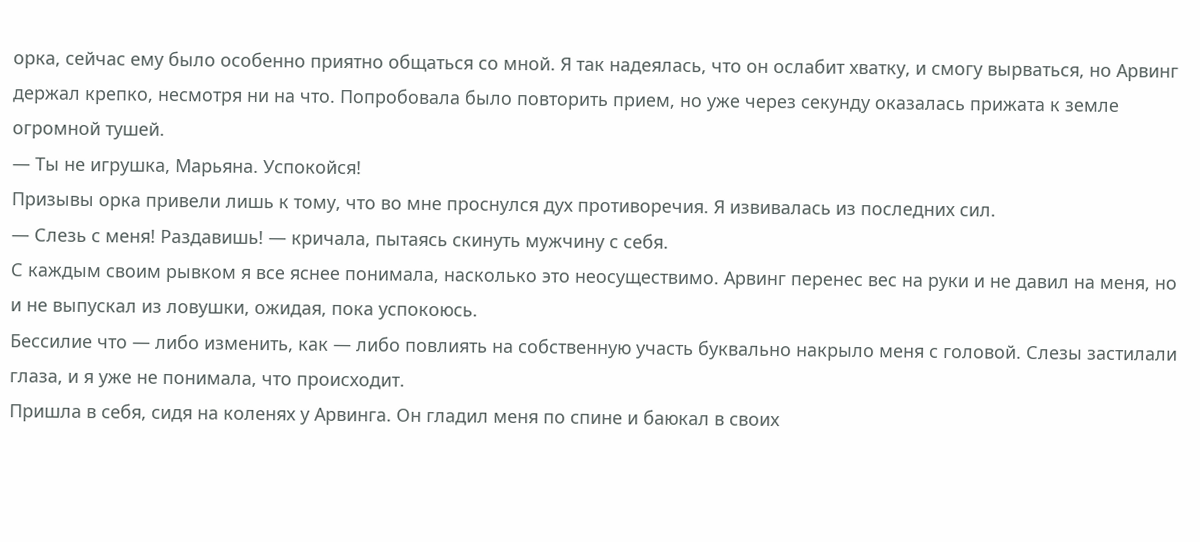орка, сейчас ему было особенно приятно общаться со мной. Я так надеялась, что он ослабит хватку, и смогу вырваться, но Арвинг держал крепко, несмотря ни на что. Попробовала было повторить прием, но уже через секунду оказалась прижата к земле огромной тушей.
— Ты не игрушка, Марьяна. Успокойся!
Призывы орка привели лишь к тому, что во мне проснулся дух противоречия. Я извивалась из последних сил.
— Слезь с меня! Раздавишь! — кричала, пытаясь скинуть мужчину с себя.
С каждым своим рывком я все яснее понимала, насколько это неосуществимо. Арвинг перенес вес на руки и не давил на меня, но и не выпускал из ловушки, ожидая, пока успокоюсь.
Бессилие что — либо изменить, как — либо повлиять на собственную участь буквально накрыло меня с головой. Слезы застилали глаза, и я уже не понимала, что происходит.
Пришла в себя, сидя на коленях у Арвинга. Он гладил меня по спине и баюкал в своих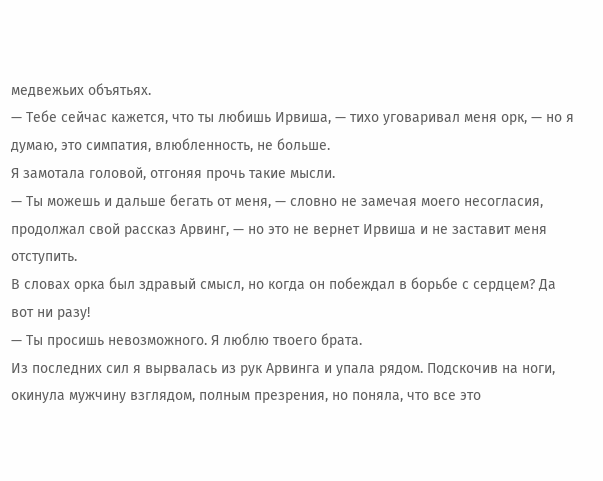медвежьих объятьях.
— Тебе сейчас кажется, что ты любишь Ирвиша, — тихо уговаривал меня орк, — но я думаю, это симпатия, влюбленность, не больше.
Я замотала головой, отгоняя прочь такие мысли.
— Ты можешь и дальше бегать от меня, — словно не замечая моего несогласия, продолжал свой рассказ Арвинг, — но это не вернет Ирвиша и не заставит меня отступить.
В словах орка был здравый смысл, но когда он побеждал в борьбе с сердцем? Да вот ни разу!
— Ты просишь невозможного. Я люблю твоего брата.
Из последних сил я вырвалась из рук Арвинга и упала рядом. Подскочив на ноги, окинула мужчину взглядом, полным презрения, но поняла, что все это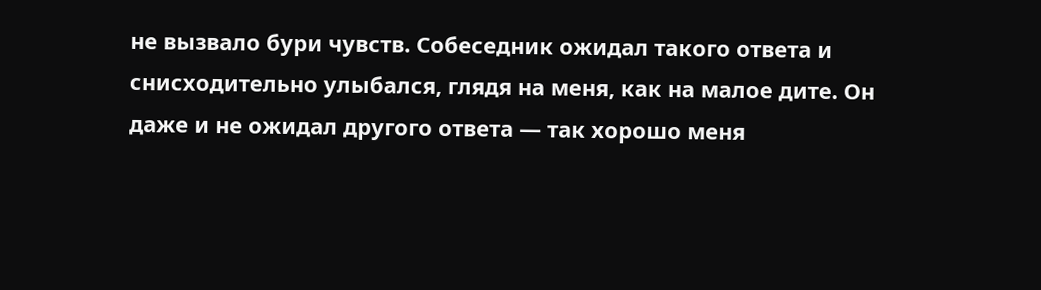не вызвало бури чувств. Собеседник ожидал такого ответа и снисходительно улыбался, глядя на меня, как на малое дите. Он даже и не ожидал другого ответа — так хорошо меня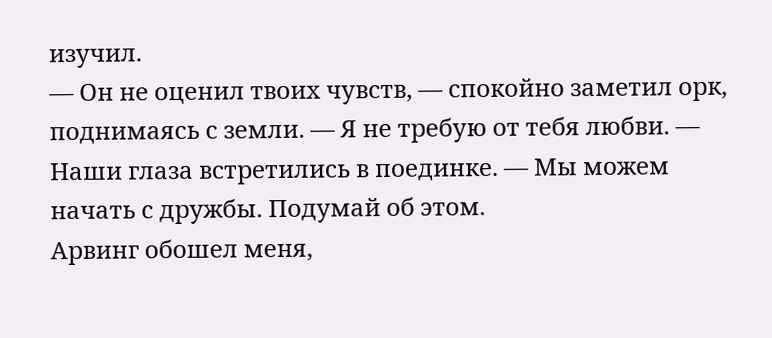изучил.
— Он не оценил твоих чувств, — спокойно заметил орк, поднимаясь с земли. — Я не требую от тебя любви. — Наши глаза встретились в поединке. — Мы можем начать с дружбы. Подумай об этом.
Арвинг обошел меня,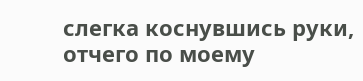слегка коснувшись руки, отчего по моему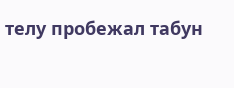телу пробежал табун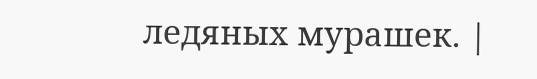ледяных мурашек. |